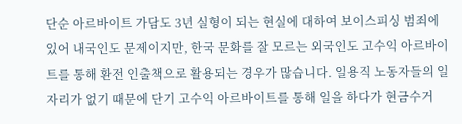단순 아르바이트 가담도 3년 실형이 되는 현실에 대하여 보이스피싱 범죄에 있어 내국인도 문제이지만, 한국 문화를 잘 모르는 외국인도 고수익 아르바이트를 통해 환전 인출책으로 활용되는 경우가 많습니다. 일용직 노동자들의 일자리가 없기 때문에 단기 고수익 아르바이트를 통해 일을 하다가 현금수거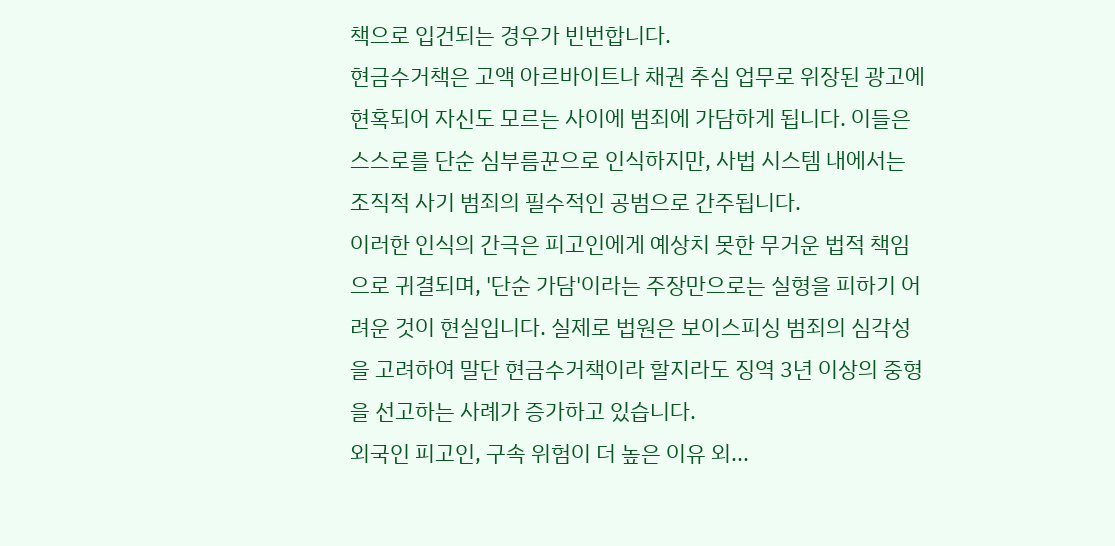책으로 입건되는 경우가 빈번합니다.
현금수거책은 고액 아르바이트나 채권 추심 업무로 위장된 광고에 현혹되어 자신도 모르는 사이에 범죄에 가담하게 됩니다. 이들은 스스로를 단순 심부름꾼으로 인식하지만, 사법 시스템 내에서는 조직적 사기 범죄의 필수적인 공범으로 간주됩니다.
이러한 인식의 간극은 피고인에게 예상치 못한 무거운 법적 책임으로 귀결되며, '단순 가담'이라는 주장만으로는 실형을 피하기 어려운 것이 현실입니다. 실제로 법원은 보이스피싱 범죄의 심각성을 고려하여 말단 현금수거책이라 할지라도 징역 3년 이상의 중형을 선고하는 사례가 증가하고 있습니다.
외국인 피고인, 구속 위험이 더 높은 이유 외...